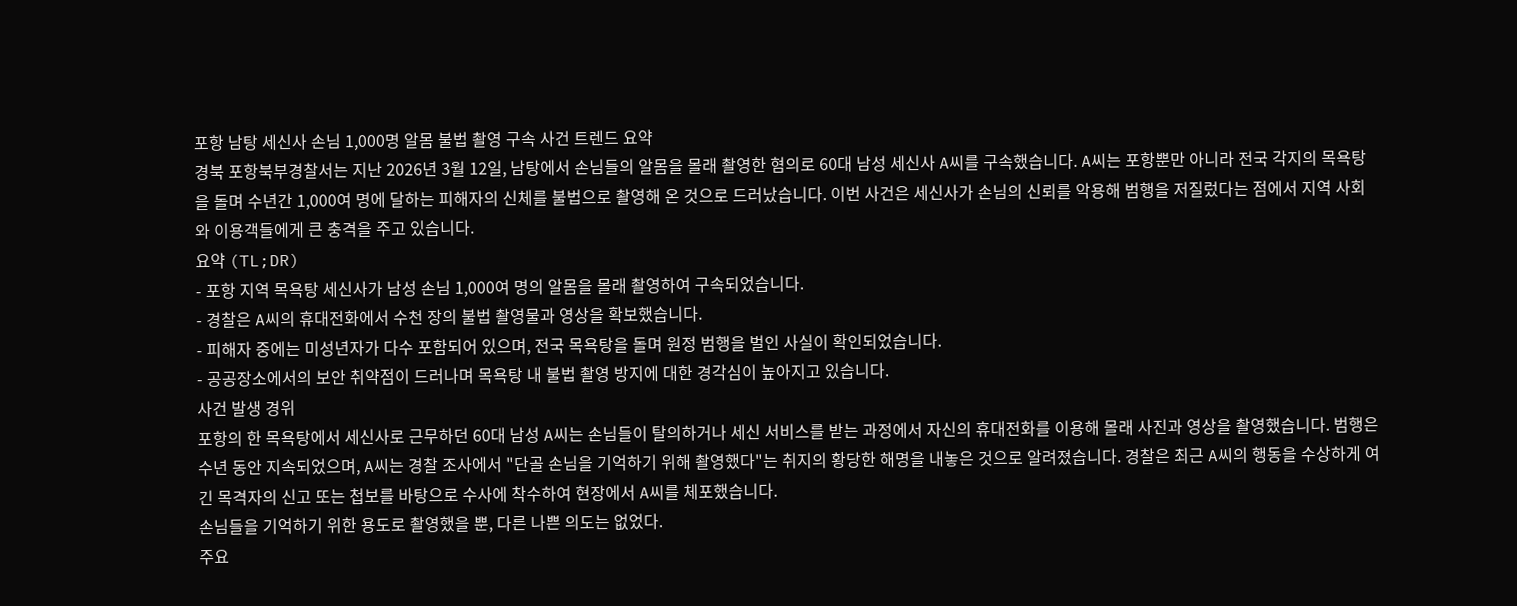포항 남탕 세신사 손님 1,000명 알몸 불법 촬영 구속 사건 트렌드 요약
경북 포항북부경찰서는 지난 2026년 3월 12일, 남탕에서 손님들의 알몸을 몰래 촬영한 혐의로 60대 남성 세신사 A씨를 구속했습니다. A씨는 포항뿐만 아니라 전국 각지의 목욕탕을 돌며 수년간 1,000여 명에 달하는 피해자의 신체를 불법으로 촬영해 온 것으로 드러났습니다. 이번 사건은 세신사가 손님의 신뢰를 악용해 범행을 저질렀다는 점에서 지역 사회와 이용객들에게 큰 충격을 주고 있습니다.
요약 (TL;DR)
- 포항 지역 목욕탕 세신사가 남성 손님 1,000여 명의 알몸을 몰래 촬영하여 구속되었습니다.
- 경찰은 A씨의 휴대전화에서 수천 장의 불법 촬영물과 영상을 확보했습니다.
- 피해자 중에는 미성년자가 다수 포함되어 있으며, 전국 목욕탕을 돌며 원정 범행을 벌인 사실이 확인되었습니다.
- 공공장소에서의 보안 취약점이 드러나며 목욕탕 내 불법 촬영 방지에 대한 경각심이 높아지고 있습니다.
사건 발생 경위
포항의 한 목욕탕에서 세신사로 근무하던 60대 남성 A씨는 손님들이 탈의하거나 세신 서비스를 받는 과정에서 자신의 휴대전화를 이용해 몰래 사진과 영상을 촬영했습니다. 범행은 수년 동안 지속되었으며, A씨는 경찰 조사에서 "단골 손님을 기억하기 위해 촬영했다"는 취지의 황당한 해명을 내놓은 것으로 알려졌습니다. 경찰은 최근 A씨의 행동을 수상하게 여긴 목격자의 신고 또는 첩보를 바탕으로 수사에 착수하여 현장에서 A씨를 체포했습니다.
손님들을 기억하기 위한 용도로 촬영했을 뿐, 다른 나쁜 의도는 없었다.
주요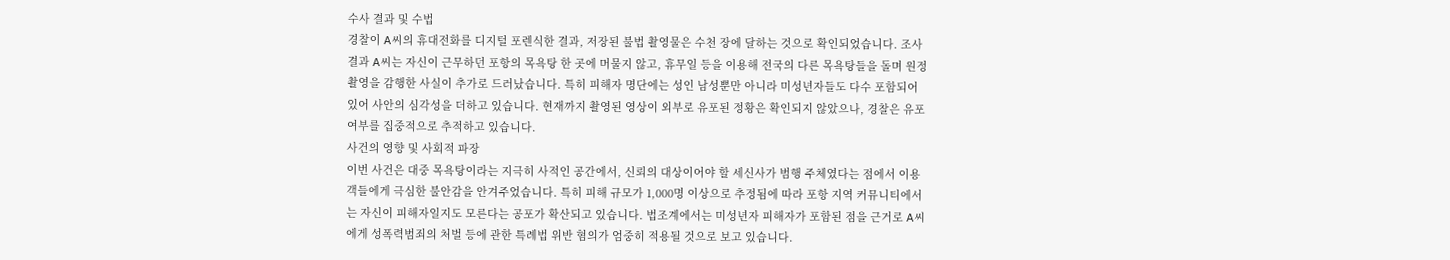수사 결과 및 수법
경찰이 A씨의 휴대전화를 디지털 포렌식한 결과, 저장된 불법 촬영물은 수천 장에 달하는 것으로 확인되었습니다. 조사 결과 A씨는 자신이 근무하던 포항의 목욕탕 한 곳에 머물지 않고, 휴무일 등을 이용해 전국의 다른 목욕탕들을 돌며 원정 촬영을 감행한 사실이 추가로 드러났습니다. 특히 피해자 명단에는 성인 남성뿐만 아니라 미성년자들도 다수 포함되어 있어 사안의 심각성을 더하고 있습니다. 현재까지 촬영된 영상이 외부로 유포된 정황은 확인되지 않았으나, 경찰은 유포 여부를 집중적으로 추적하고 있습니다.
사건의 영향 및 사회적 파장
이번 사건은 대중 목욕탕이라는 지극히 사적인 공간에서, 신뢰의 대상이어야 할 세신사가 범행 주체였다는 점에서 이용객들에게 극심한 불안감을 안겨주었습니다. 특히 피해 규모가 1,000명 이상으로 추정됨에 따라 포항 지역 커뮤니티에서는 자신이 피해자일지도 모른다는 공포가 확산되고 있습니다. 법조계에서는 미성년자 피해자가 포함된 점을 근거로 A씨에게 성폭력범죄의 처벌 등에 관한 특례법 위반 혐의가 엄중히 적용될 것으로 보고 있습니다.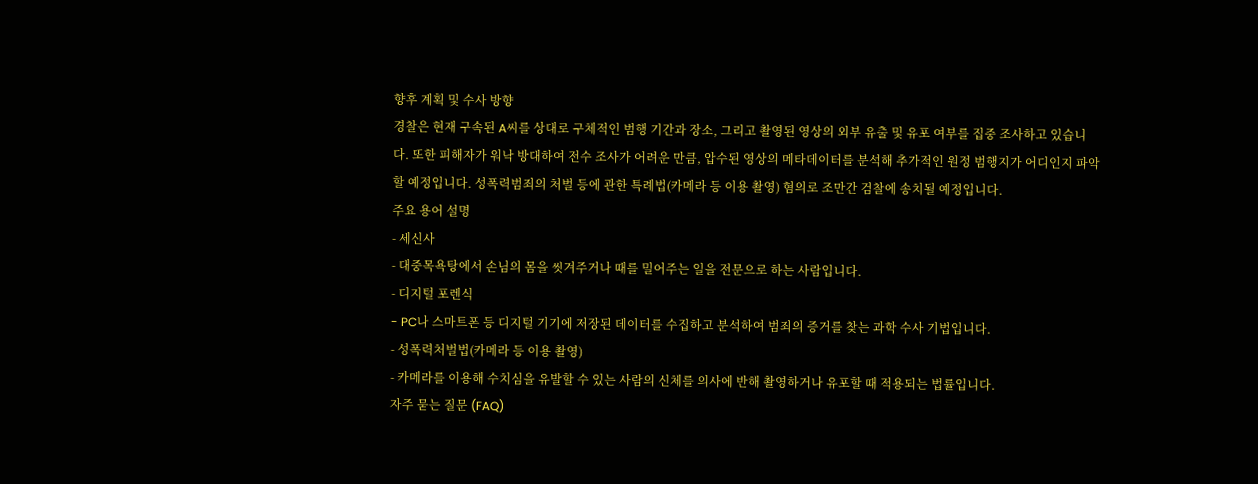향후 계획 및 수사 방향
경찰은 현재 구속된 A씨를 상대로 구체적인 범행 기간과 장소, 그리고 촬영된 영상의 외부 유출 및 유포 여부를 집중 조사하고 있습니다. 또한 피해자가 워낙 방대하여 전수 조사가 어려운 만큼, 압수된 영상의 메타데이터를 분석해 추가적인 원정 범행지가 어디인지 파악할 예정입니다. 성폭력범죄의 처벌 등에 관한 특례법(카메라 등 이용 촬영) 혐의로 조만간 검찰에 송치될 예정입니다.
주요 용어 설명
- 세신사
- 대중목욕탕에서 손님의 몸을 씻겨주거나 때를 밀어주는 일을 전문으로 하는 사람입니다.
- 디지털 포렌식
- PC나 스마트폰 등 디지털 기기에 저장된 데이터를 수집하고 분석하여 범죄의 증거를 찾는 과학 수사 기법입니다.
- 성폭력처벌법(카메라 등 이용 촬영)
- 카메라를 이용해 수치심을 유발할 수 있는 사람의 신체를 의사에 반해 촬영하거나 유포할 때 적용되는 법률입니다.
자주 묻는 질문 (FAQ)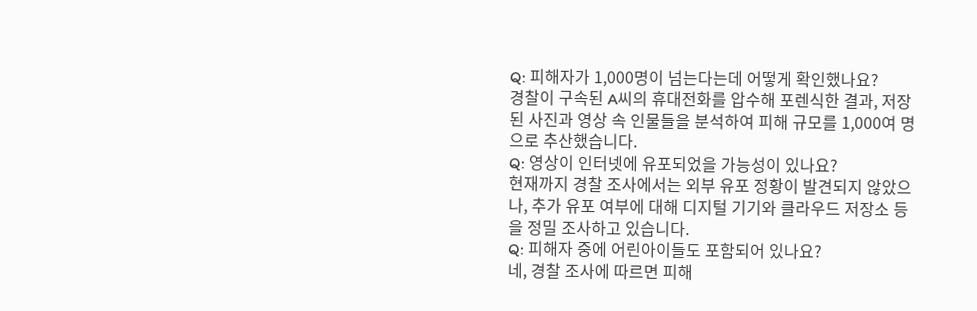Q: 피해자가 1,000명이 넘는다는데 어떻게 확인했나요?
경찰이 구속된 A씨의 휴대전화를 압수해 포렌식한 결과, 저장된 사진과 영상 속 인물들을 분석하여 피해 규모를 1,000여 명으로 추산했습니다.
Q: 영상이 인터넷에 유포되었을 가능성이 있나요?
현재까지 경찰 조사에서는 외부 유포 정황이 발견되지 않았으나, 추가 유포 여부에 대해 디지털 기기와 클라우드 저장소 등을 정밀 조사하고 있습니다.
Q: 피해자 중에 어린아이들도 포함되어 있나요?
네, 경찰 조사에 따르면 피해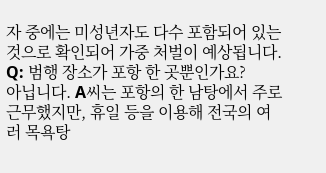자 중에는 미성년자도 다수 포함되어 있는 것으로 확인되어 가중 처벌이 예상됩니다.
Q: 범행 장소가 포항 한 곳뿐인가요?
아닙니다. A씨는 포항의 한 남탕에서 주로 근무했지만, 휴일 등을 이용해 전국의 여러 목욕탕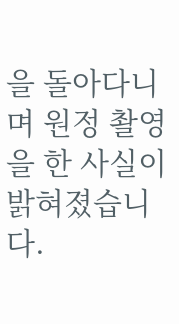을 돌아다니며 원정 촬영을 한 사실이 밝혀졌습니다.